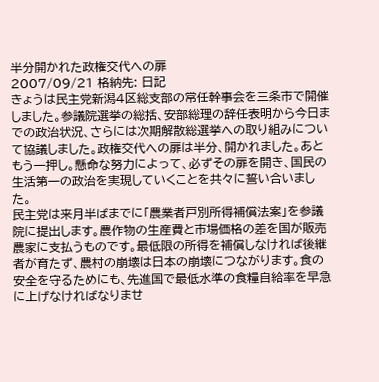半分開かれた政権交代への扉
2007/09/21 格納先: 日記
きょうは民主党新潟4区総支部の常任幹事会を三条市で開催しました。参議院選挙の総括、安部総理の辞任表明から今日までの政治状況、さらには次期解散総選挙への取り組みについて協議しました。政権交代への扉は半分、開かれました。あともう一押し。懸命な努力によって、必ずその扉を開き、国民の生活第一の政治を実現していくことを共々に誓い合いました。
民主党は来月半ばまでに「農業者戸別所得補償法案」を参議院に提出します。農作物の生産費と市場価格の差を国が販売農家に支払うものです。最低限の所得を補償しなければ後継者が育たず、農村の崩壊は日本の崩壊につながります。食の安全を守るためにも、先進国で最低水準の食糧自給率を早急に上げなければなりませ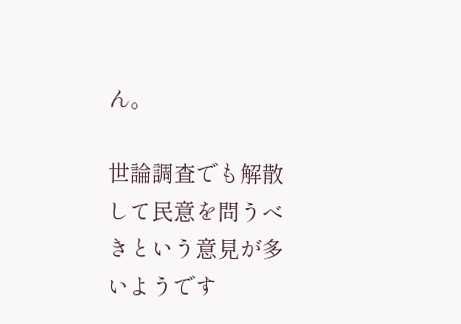ん。

世論調査でも解散して民意を問うべきという意見が多いようです